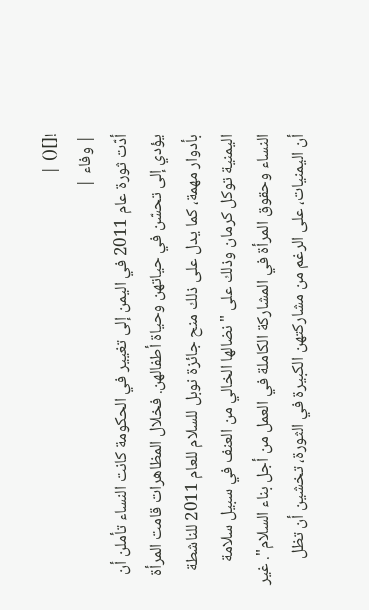![]() |
| وفاء |
أدّت ثورة عام 2011 في اليمن إلى تغيير في الحكومة كانت النساء تأملن أن يؤدي إلى تحسّن في حياتهن وحياة أطفالهن. فخلال المظاهرات قامت المرأة بأدوار مهمة، كما يدل على ذلك منح جائزة نوبل للسلام للعام 2011 للناشطة اليمنية توكل كرمان وذلك على "نضالها الخالي من العنف في سبيل سلامة النساء وحقوق المرأة في المشاركة الكاملة في العمل من أجل بناء السلام". غير أن اليمنيات، على الرغم من مشاركتهن الكبيرة في الثورة، تخشين أن تظل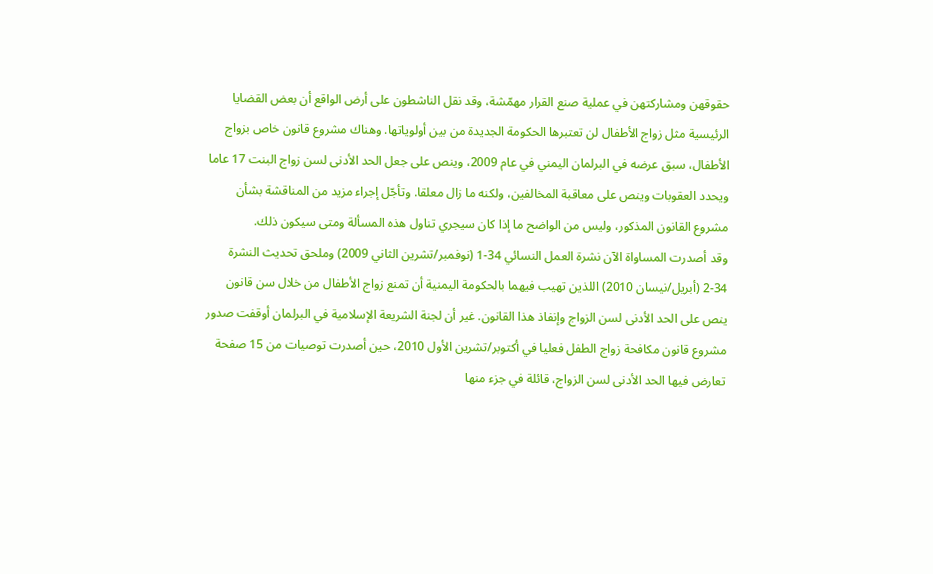حقوقهن ومشاركتهن في عملية صنع القرار مهمّشة، وقد نقل الناشطون على أرض الواقع أن بعض القضايا الرئيسية مثل زواج الأطفال لن تعتبرها الحكومة الجديدة من بين أولوياتها. وهناك مشروع قانون خاص بزواج الأطفال، سبق عرضه في البرلمان اليمني في عام 2009، وينص على جعل الحد الأدنى لسن زواج البنت 17 عاما ويحدد العقوبات وينص على معاقبة المخالفين، ولكنه ما زال معلقا. وتأجّل إجراء مزيد من المناقشة بشأن مشروع القانون المذكور، وليس من الواضح ما إذا كان سيجري تناول هذه المسألة ومتى سيكون ذلك.
وقد أصدرت المساواة الآن نشرة العمل النسائي 34-1 (نوفمبر/تشرين الثاني 2009) وملحق تحديث النشرة 34-2 (أبريل/نيسان 2010) اللذين تهيب فيهما بالحكومة اليمنية أن تمنع زواج الأطفال من خلال سن قانون ينص على الحد الأدنى لسن الزواج وإنفاذ هذا القانون. غير أن لجنة الشريعة الإسلامية في البرلمان أوقفت صدور مشروع قانون مكافحة زواج الطفل فعليا في أكتوبر/تشرين الأول 2010، حين أصدرت توصيات من 15 صفحة تعارض فيها الحد الأدنى لسن الزواج، قائلة في جزء منها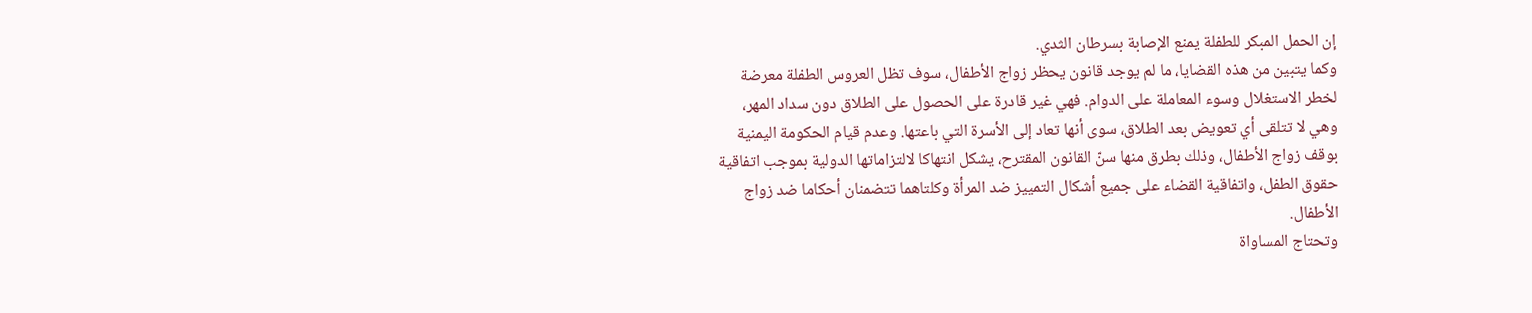إن الحمل المبكر للطفلة يمنع الإصابة بسرطان الثدي.
وكما يتبين من هذه القضايا، ما لم يوجد قانون يحظر زواج الأطفال، سوف تظل العروس الطفلة معرضة لخطر الاستغلال وسوء المعاملة على الدوام. فهي غير قادرة على الحصول على الطلاق دون سداد المهر، وهي لا تتلقى أي تعويض بعد الطلاق، سوى أنها تعاد إلى الأسرة التي باعتها. وعدم قيام الحكومة اليمنية بوقف زواج الأطفال، وذلك بطرق منها سنّ القانون المقترح، يشكل انتهاكا لالتزاماتها الدولية بموجب اتفاقية حقوق الطفل، واتفاقية القضاء على جميع أشكال التمييز ضد المرأة وكلتاهما تتضمنان أحكاما ضد زواج الأطفال.
وتحتاج المساواة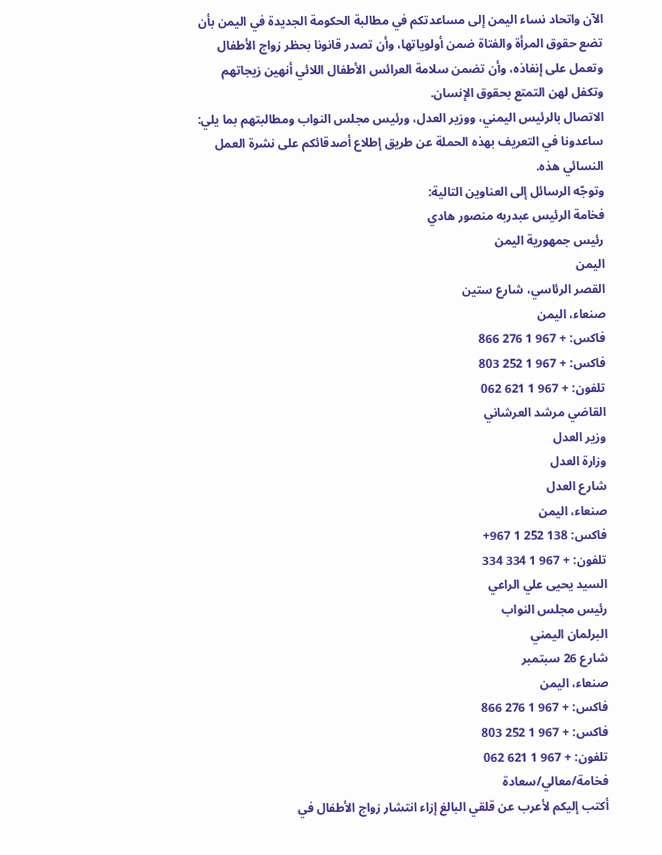الآن واتحاد نساء اليمن إلى مساعدتكم في مطالبة الحكومة الجديدة في اليمن بأن تضع حقوق المرأة والفتاة ضمن أولوياتها، وأن تصدر قانونا بحظر زواج الأطفال وتعمل على إنفاذه، وأن تضمن سلامة العرائس الأطفال اللائي أنهين زيجاتهم وتكفل لهن التمتع بحقوق الإنسان.
الاتصال بالرئيس اليمني، ووزير العدل، ورئيس مجلس النواب ومطالبتهم بما يلي:
ساعدونا في التعريف بهذه الحملة عن طريق إطلاع أصدقائكم على نشرة العمل النسائي هذه.
وتوجّه الرسائل إلى العناوين التالية:
فخامة الرئيس عبدربه منصور هادي
رئيس جمهورية اليمن
اليمن
القصر الرئاسي، شارع ستين
صنعاء، اليمن
فاكس: + 967 1 276 866
فاكس: + 967 1 252 803
تلفون: + 967 1 621 062
القاضي مرشد العرشاني
وزير العدل
وزارة العدل
شارع العدل
صنعاء، اليمن
فاكس: 138 252 1 967+
تلفون: + 967 1 334 334
السيد يحيى علي الراعي
رئيس مجلس النواب
البرلمان اليمني
شارع 26 سبتمبر
صنعاء، اليمن
فاكس: + 967 1 276 866
فاكس: + 967 1 252 803
تلفون: + 967 1 621 062
فخامة/معالي/سعادة
أكتب إليكم لأعرب عن قلقي البالغ إزاء انتشار زواج الأطفال في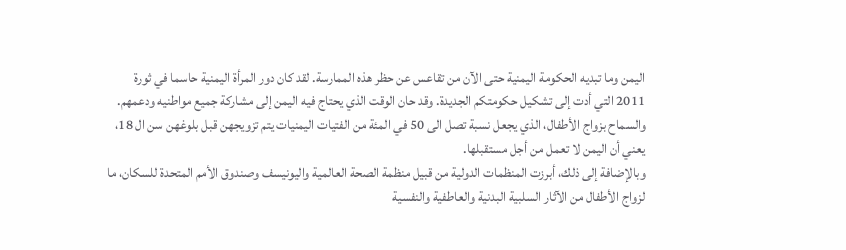اليمن وما تبديه الحكومة اليمنية حتى الآن من تقاعس عن حظر هذه الممارسة. لقد كان دور المرأة اليمنية حاسما في ثورة 2011 التي أدت إلى تشكيل حكومتكم الجديدة. وقد حان الوقت الذي يحتاج فيه اليمن إلى مشاركة جميع مواطنيه ودعمهم. والسماح بزواج الأطفال، الذي يجعل نسبة تصل الى 50 في المئة من الفتيات اليمنيات يتم تزويجهن قبل بلوغهن سن ال 18، يعني أن اليمن لا تعمل من أجل مستقبلها.
وبالإضافة إلى ذلك، أبرزت المنظمات الدولية من قبيل منظمة الصحة العالمية واليونيسف وصندوق الأمم المتحدة للسكان، ما لزواج الأطفال من الآثار السلبية البدنية والعاطفية والنفسية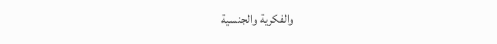والفكرية والجنسية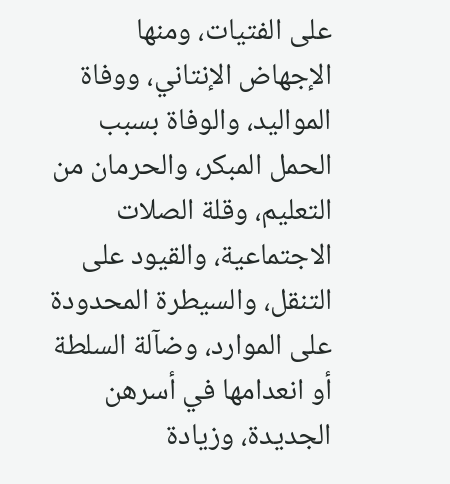على الفتيات، ومنها الإجهاض الإنتاني، ووفاة المواليد، والوفاة بسبب الحمل المبكر، والحرمان من التعليم، وقلة الصلات الاجتماعية، والقيود على التنقل، والسيطرة المحدودة على الموارد، وضآلة السلطة أو انعدامها في أسرهن الجديدة، وزيادة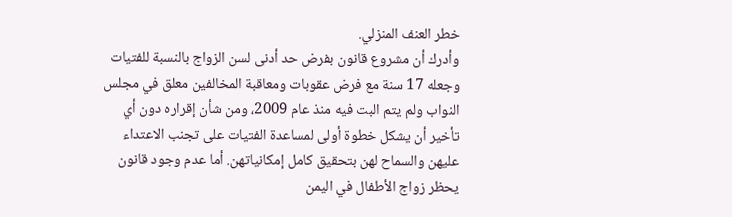خطر العنف المنزلي.
وأدرك أن مشروع قانون بفرض حد أدنى لسن الزواج بالنسبة للفتيات وجعله 17 سنة مع فرض عقوبات ومعاقبة المخالفين معلق في مجلس النواب ولم يتم البت فيه منذ عام 2009، ومن شأن إقراره دون أي تأخير أن يشكل خطوة أولى لمساعدة الفتيات على تجنب الاعتداء عليهن والسماح لهن بتحقيق كامل إمكانياتهن. أما عدم وجود قانون يحظر زواج الأطفال في اليمن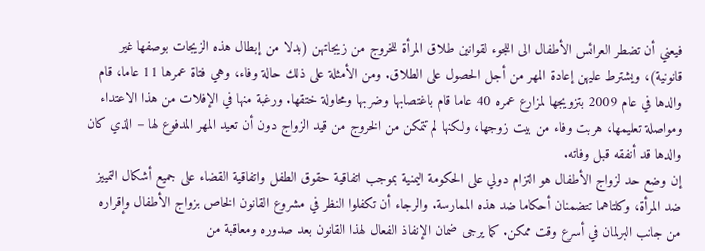فيعني أن تضطر العرائس الأطفال الى اللجوء لقوانين طلاق المرأة للخروج من زيجاتهن (بدلا من إبطال هذه الزيجات بوصفها غير قانونية)، ويشترط عليهن إعادة المهر من أجل الحصول على الطلاق. ومن الأمثلة على ذلك حالة وفاء، وهي فتاة عمرها 11 عاما، قام والدها في عام 2009 بتزويجها لمزارع عمره 40 عاما قام باغتصابها وضربها ومحاولة ختقها. ورغبة منها في الإفلات من هذا الاعتداء ومواصلة تعليمها، هربت وفاء من بيت زوجها، ولكنها لم تتمكن من الخروج من قيد الزواج دون أن تعيد المهر المدفوع لها – الذي كان والدها قد أنفقه قبل وفاته.
إن وضع حد لزواج الأطفال هو التزام دولي على الحكومة اليمنية بموجب اتفاقية حقوق الطفل واتفاقية القضاء على جميع أشكال التمييز ضد المرأة، وكلتاهما تتضمنان أحكاما ضد هذه الممارسة. والرجاء أن تكفلوا النظر في مشروع القانون الخاص بزواج الأطفال وإقراره من جانب البرلمان في أسرع وقت ممكن. كما يرجى ضمان الإنفاذ الفعال لهذا القانون بعد صدوره ومعاقبة من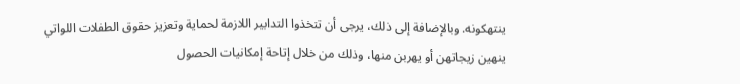ينتهكونه. وبالإضافة إلى ذلك، يرجى أن تتخذوا التدابير اللازمة لحماية وتعزيز حقوق الطفلات اللواتي ينهين زيجاتهن أو يهربن منها، وذلك من خلال إتاحة إمكانيات الحصول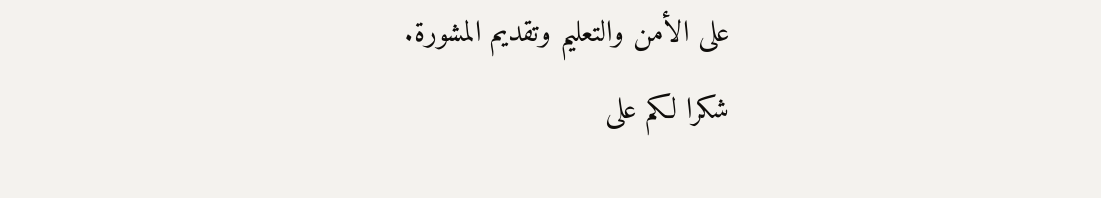على الأمن والتعليم وتقديم المشورة.
شكرا لكم على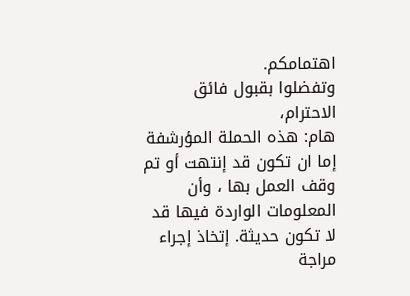اهتمامكم.
وتفضلوا بقبول فائق الاحترام،
هام: هذه الحملة المؤرشفة إما ان تكون قد إنتهت أو تم وقف العمل بها ، وأن المعلومات الواردة فيها قد لا تكون حديثة. إتخاذ إجراء مراجة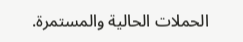الحملات الحالية والمستمرة.